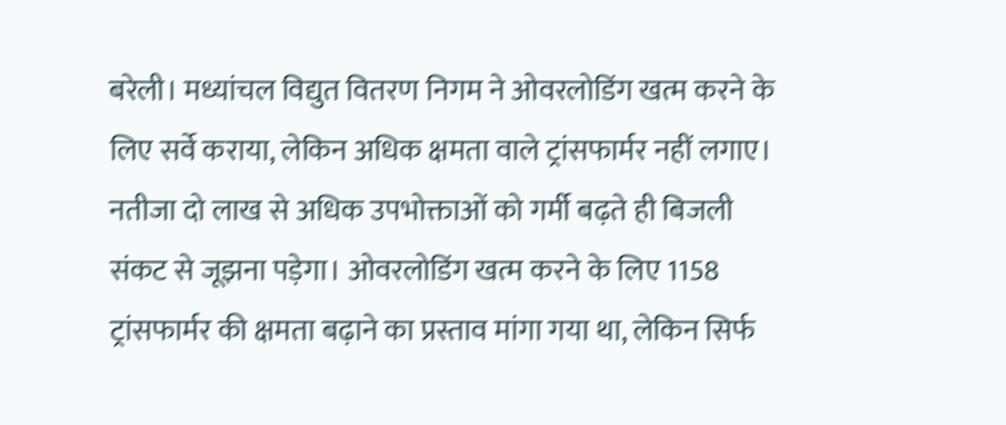बरेली। मध्यांचल विद्युत वितरण निगम ने ओवरलोडिंग खत्म करने के लिए सर्वे कराया, लेकिन अधिक क्षमता वाले ट्रांसफार्मर नहीं लगाए। नतीजा दो लाख से अधिक उपभोक्ताओं को गर्मी बढ़ते ही बिजली संकट से जूझना पड़ेगा। ओवरलोडिंग खत्म करने के लिए 1158 ट्रांसफार्मर की क्षमता बढ़ाने का प्रस्ताव मांगा गया था, लेकिन सिर्फ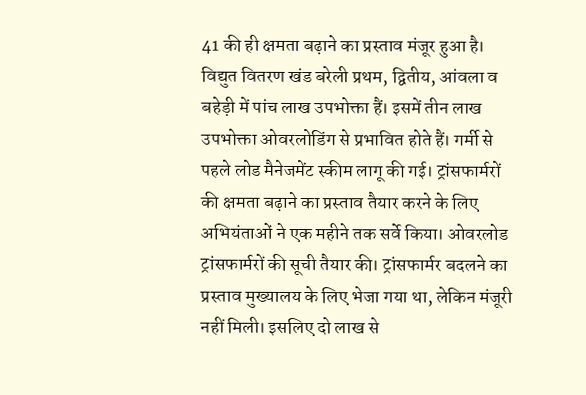41 की ही क्षमता बढ़ाने का प्रस्ताव मंजूर हुआ है।
विद्युत वितरण खंड बरेली प्रथम, द्वितीय, आंवला व बहेड़ी में पांच लाख उपभोक्ता हैं। इसमें तीन लाख उपभोक्ता ओवरलोडिंग से प्रभावित होते हैं। गर्मी से पहले लोड मैनेजमेंट स्कीम लागू की गई। ट्रांसफार्मरों की क्षमता बढ़ाने का प्रस्ताव तैयार करने के लिए अभियंताओं ने एक महीने तक सर्वे किया। ओवरलोड ट्रांसफार्मरों की सूची तैयार की। ट्रांसफार्मर बदलने का प्रस्ताव मुख्यालय के लिए भेजा गया था, लेकिन मंजूरी नहीं मिली। इसलिए दो लाख से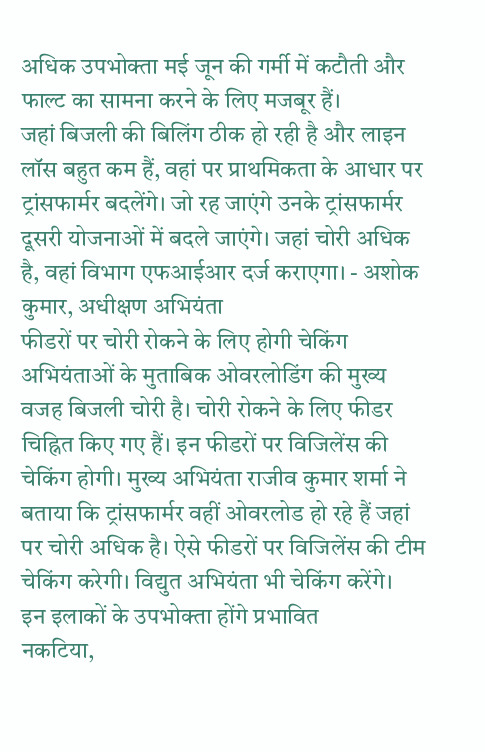अधिक उपभोक्ता मई जून की गर्मी में कटौती और फाल्ट का सामना करने के लिए मजबूर हैं।
जहां बिजली की बिलिंग ठीक हो रही है और लाइन लॉस बहुत कम हैं, वहां पर प्राथमिकता के आधार पर ट्रांसफार्मर बदलेंगे। जो रह जाएंगे उनके ट्रांसफार्मर दूसरी योजनाओं में बदले जाएंगे। जहां चोरी अधिक है, वहां विभाग एफआईआर दर्ज कराएगा। - अशोक कुमार, अधीक्षण अभियंता
फीडरों पर चोरी रोकने के लिए होगी चेकिंग
अभियंताओं के मुताबिक ओवरलोडिंग की मुख्य वजह बिजली चोरी है। चोरी रोकने के लिए फीडर चिह्नित किए गए हैं। इन फीडरों पर विजिलेंस की चेकिंग होगी। मुख्य अभियंता राजीव कुमार शर्मा ने बताया कि ट्रांसफार्मर वहीं ओवरलोड हो रहे हैं जहां पर चोरी अधिक है। ऐसे फीडरों पर विजिलेंस की टीम चेकिंग करेगी। विद्युत अभियंता भी चेकिंग करेंगे।
इन इलाकों के उपभोक्ता होंगे प्रभावित
नकटिया,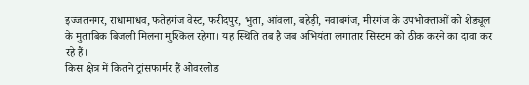इज्जतनगर, राधामाधव, फतेहगंज वेस्ट, फरीदपुर, भुता, आंवला, बहेड़ी, नवाबगंज, मीरगंज के उपभोक्ताओं को शेड्यूल के मुताबिक बिजली मिलना मुश्किल रहेगा। यह स्थिति तब है जब अभियंता लगातार सिस्टम को ठीक करने का दावा कर रहे हैं।
किस क्षेत्र में कितने ट्रांसफार्मर हैं ओवरलोड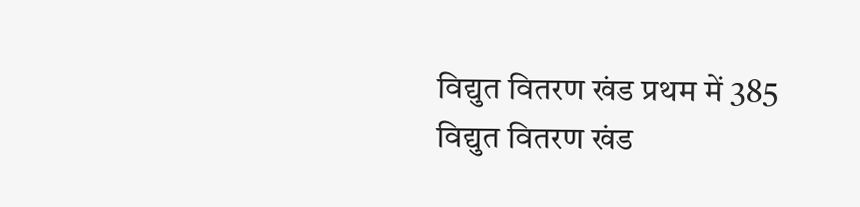विद्युत वितरण खंड प्रथम में 385
विद्युत वितरण खंड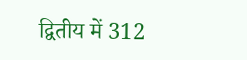द्वितीय में 312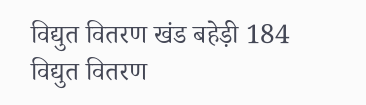विद्युत वितरण खंड बहेड़ी 184
विद्युत वितरण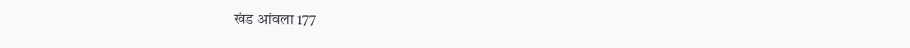खंड आंवला 177